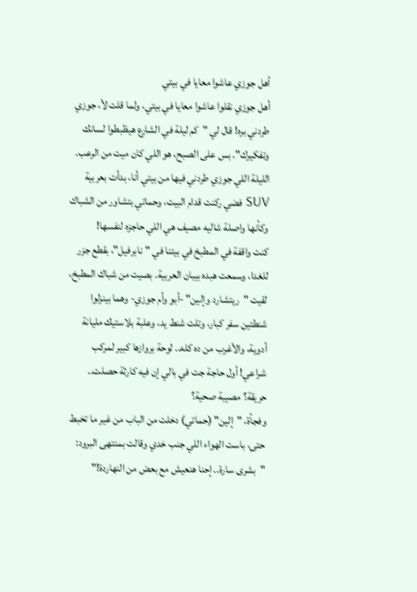أهل جوزي عاشوا معايا في بيتي
أهل جوزي نقلوا عاشوا معايا في بيتي، ولما قلت لأ، جوزي طردني بره! قال لي "كم ليلة في الشارع هيظبطوا لسانك وتفكيرك". بس على الصبح، هو اللي كان ميت من الرعب.
الليلة اللي جوزي طردني فيها من بيتي أنا، بدأت بعربية SUV فضي ركنت قدام البيت، وحماتي بتشاور من الشباك وكأنها واصلة شاليه مصيف هي اللي حاجزه لنفسها!
كنت واقفة في المطبخ في بيتنا في "نابرفيل"، بقطع جزر للغدا، وسمعت هبده بيبان العربية. بصيت من شباك المطبخ، لقيت "ريتشارد وإلين" -أبو وأم جوزي- وهما بينزلوا شنطتين سفر كبار، وتلت شنط يد، وعلبة بلاستيك مليانة أدوية، والأغرب من ده كله.. لوحة بروازها كبير لمركب شراعي! أول حاجة جت في بالي إن فيه كارثة حصلت.. حريقة؟ مصيبة صحية؟
وفجأة، "إلين" (حماتي) دخلت من الباب من غير ما تخبط حتى، باست الهواء اللي جنب خدي وقالت بمنتهى البرود: "بشرى سارة.. إحنا هنعيش مع بعض من النهاردة!"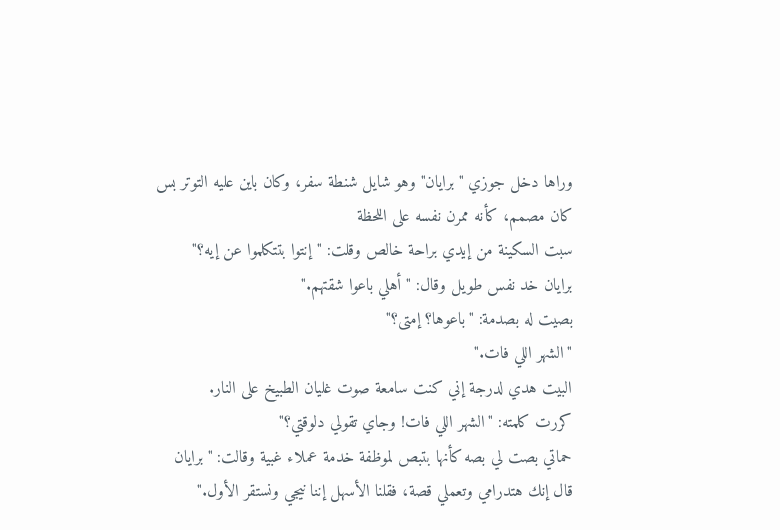وراها دخل جوزي "برايان" وهو شايل شنطة سفر، وكان باين عليه التوتر بس كان مصمم، كأنه ممرن نفسه على اللحظة
سبت السكينة من إيدي براحة خالص وقلت: "إنتوا بتتكلموا عن إيه؟"
برايان خد نفس طويل وقال: "أهلي باعوا شقتهم."
بصيت له بصدمة: "باعوها؟ إمتى؟"
"الشهر اللي فات."
البيت هدي لدرجة إني كنت سامعة صوت غليان الطبيخ على النار.
كررت كلمته: "الشهر اللي فات! وجاي تقولي دلوقتي؟"
حماتي بصت لي بصه كأنها بتبص لموظفة خدمة عملاء غبية وقالت: "برايان قال إنك هتدرامي وتعملي قصة، فقلنا الأسهل إننا نيجي ونستقر الأول."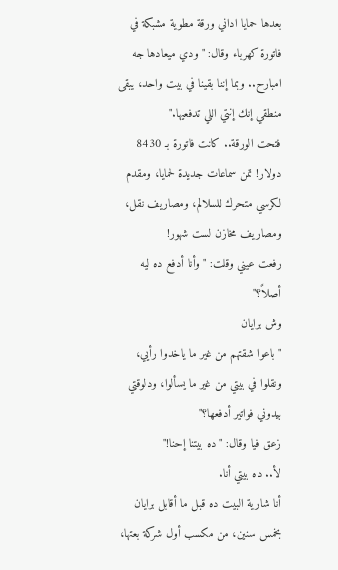بعدها حمايا اداني ورقة مطوية مشبكة في فاتورة كهرباء وقال: "ودي ميعادها جه امبارح.. وبما إننا بقينا في بيت واحد، يبقى منطقي إنك إنتي اللي تدفعيها."
فتحت الورقة.. كانت فاتورة بـ 8430 دولار! تمن سماعات جديدة لحمايا، ومقدم لكرسي متحرك للسلالم، ومصاريف نقل، ومصاريف مخازن لست شهور!
رفعت عيني وقلت: "وأنا أدفع ده ليه أصلاً؟"
وش برايان
"باعوا شقتهم من غير ما ياخدوا رأيي، ونقلوا في بيتي من غير ما يسألوا، ودلوقتي بيدوني فواتير أدفعها؟"
زعق فيا وقال: "ده بيتنا إحنا!"
لأ.. ده بيتي أنا.
أنا شارية البيت ده قبل ما أقابل برايان بخمس سنين، من مكسب أول شركة بعتها،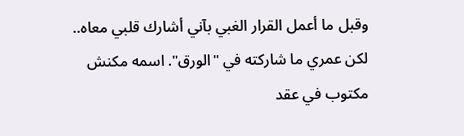وقبل ما أعمل القرار الغبي بآني أشارك قلبي معاه.. لكن عمري ما شاركته في "الورق". اسمه مكنش مكتوب في عقد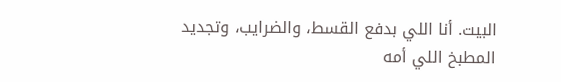البيت. أنا اللي بدفع القسط، والضرايب، وتجديد المطبخ اللي أمه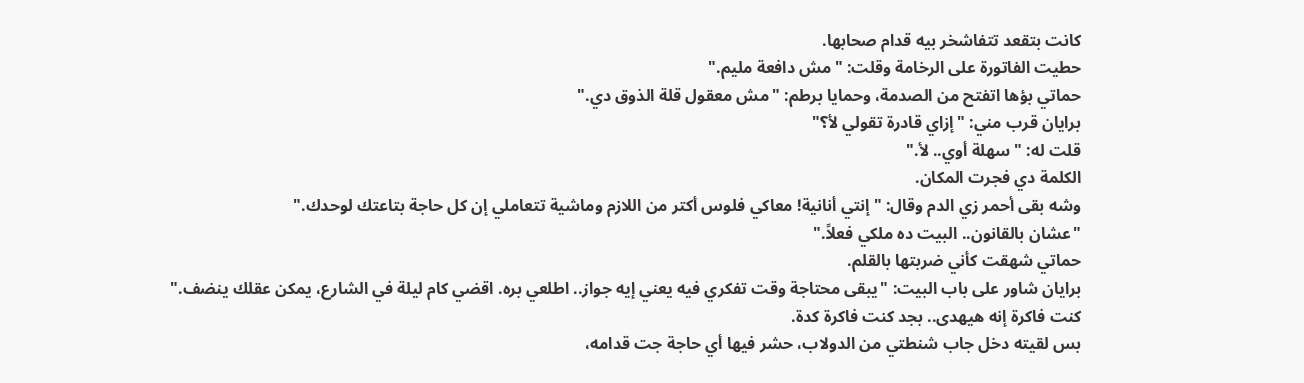كانت بتقعد تتفاشخر بيه قدام صحابها.
حطيت الفاتورة على الرخامة وقلت: "مش دافعة مليم."
حماتي بؤها اتفتح من الصدمة، وحمايا برطم: "مش معقول قلة الذوق دي."
برايان قرب مني: "إزاي قادرة تقولي لأ؟"
قلت له: "سهلة أوي.. لأ."
الكلمة دي فجرت المكان.
وشه بقى أحمر زي الدم وقال: "إنتي أنانية! معاكي فلوس أكتر من اللازم وماشية تتعاملي إن كل حاجة بتاعتك لوحدك."
"عشان بالقانون.. البيت ده ملكي فعلاً."
حماتي شهقت كأني ضربتها بالقلم.
برايان شاور على باب البيت: "يبقى محتاجة وقت تفكري فيه يعني إيه جواز.. اطلعي بره. اقضي كام ليلة في الشارع، يمكن عقلك ينضف."
كنت فاكرة إنه هيهدى.. بجد كنت فاكرة كدة.
بس لقيته دخل جاب شنطتي من الدولاب، حشر فيها أي حاجة جت قدامه،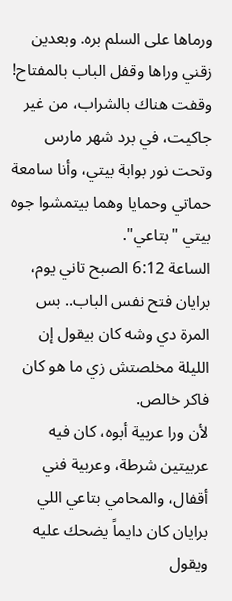ورماها على السلم بره. وبعدين زقني وراها وقفل الباب بالمفتاح!
وقفت هناك بالشراب، من غير جاكيت، في برد شهر مارس وتحت نور بوابة بيتي، وأنا سامعة حماتي وحمايا وهما بيتمشوا جوه بيتي "بتاعي".
الساعة 6:12 الصبح تاني يوم، برايان فتح نفس الباب.. بس المرة دي وشه كان بيقول إن الليلة مخلصتش زي ما هو كان فاكر خالص.
لأن ورا عربية أبوه، كان فيه عربيتين شرطة، وعربية فني أقفال، والمحامي بتاعي اللي برايان كان دايماً يضحك عليه ويقول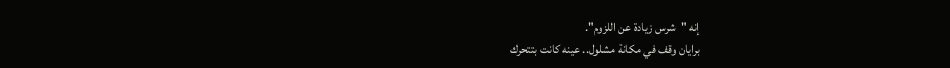إنه "شرس زيادة عن اللزوم".
برايان وقف في مكانة مشلول.. عينه كانت بتتحرك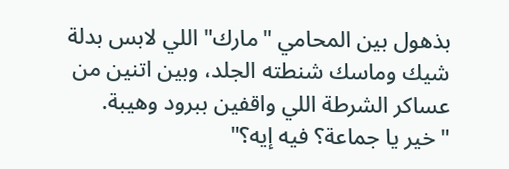بذهول بين المحامي "مارك" اللي لابس بدلة شيك وماسك شنطته الجلد، وبين اتنين من عساكر الشرطة اللي واقفين ببرود وهيبة.
"خير يا جماعة؟ فيه إيه؟"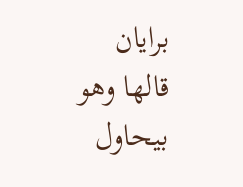برايان قالها وهو بيحاول